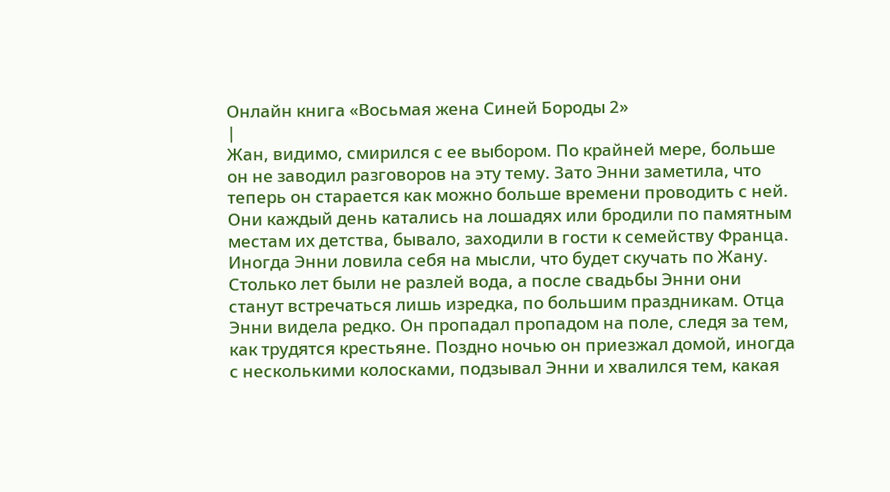Онлайн книга «Восьмая жена Синей Бороды 2»
|
Жан, видимо, смирился с ее выбором. По крайней мере, больше он не заводил разговоров на эту тему. Зато Энни заметила, что теперь он старается как можно больше времени проводить с ней. Они каждый день катались на лошадях или бродили по памятным местам их детства, бывало, заходили в гости к семейству Франца. Иногда Энни ловила себя на мысли, что будет скучать по Жану. Столько лет были не разлей вода, а после свадьбы Энни они станут встречаться лишь изредка, по большим праздникам. Отца Энни видела редко. Он пропадал пропадом на поле, следя за тем, как трудятся крестьяне. Поздно ночью он приезжал домой, иногда с несколькими колосками, подзывал Энни и хвалился тем, какая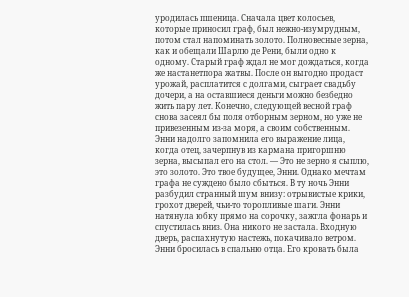уродилась пшеница. Сначала цвет колосьев, которые приносил граф, был нежно-изумрудным, потом стал напоминать золото. Полновесные зерна, как и обещали Шарлю де Рени, были одно к одному. Старый граф ждал не мог дождаться, когда же настанетпора жатвы. После он выгодно продаст урожай, расплатится с долгами, сыграет свадьбу дочери, а на оставшиеся деньги можно безбедно жить пару лет. Конечно, следующей весной граф снова засеял бы поля отборным зерном, но уже не привезенным из-за моря, а своим собственным. Энни надолго запомнила его выражение лица, когда отец, зачерпнув из кармана пригоршню зерна, высыпал его на стол. — Это не зерно я сыплю, это золото. Это твое будущее, Энни. Однако мечтам графа не суждено было сбыться. В ту ночь Энни разбудил странный шум внизу: отрывистые крики, грохот дверей, чьи-то торопливые шаги. Энни натянула юбку прямо на сорочку, зажгла фонарь и спустилась вниз. Она никого не застала. Входную дверь, распахнутую настежь, покачивало ветром. Энни бросилась в спальню отца. Его кровать была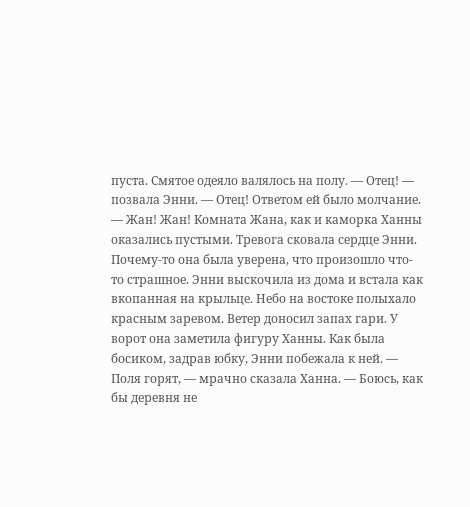пуста. Смятое одеяло валялось на полу. — Отец! — позвала Энни. — Отец! Ответом ей было молчание. — Жан! Жан! Комната Жана, как и каморка Ханны оказались пустыми. Тревога сковала сердце Энни. Почему-то она была уверена, что произошло что-то страшное. Энни выскочила из дома и встала как вкопанная на крыльце. Небо на востоке полыхало красным заревом. Ветер доносил запах гари. У ворот она заметила фигуру Ханны. Как была босиком, задрав юбку, Энни побежала к ней. — Поля горят, — мрачно сказала Ханна. — Боюсь, как бы деревня не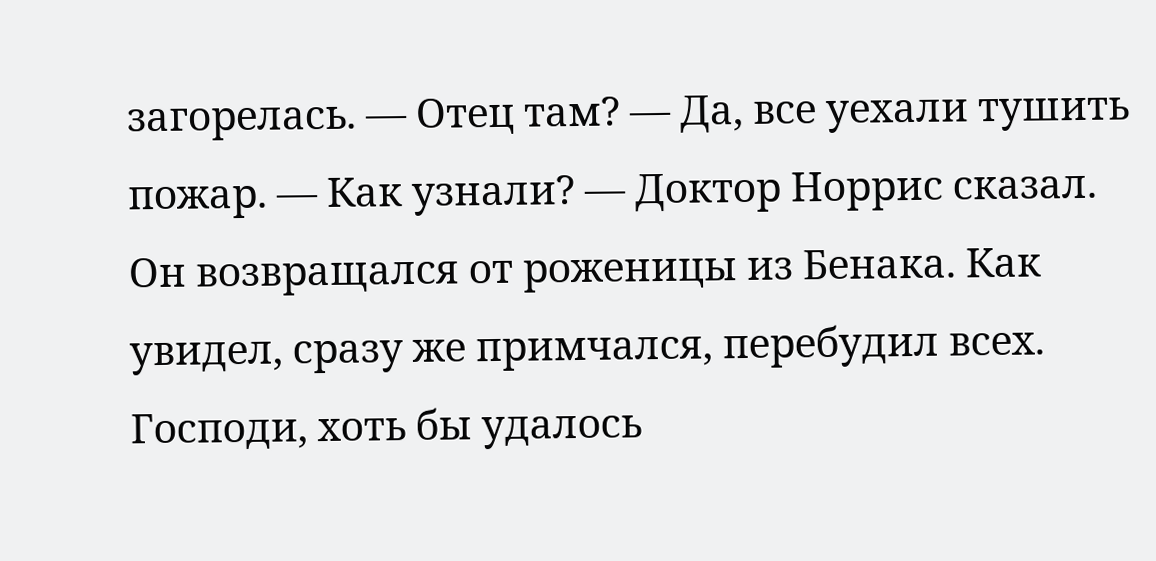загорелась. — Отец там? — Да, все уехали тушить пожар. — Как узнали? — Доктор Норрис сказал. Он возвращался от роженицы из Бенака. Как увидел, сразу же примчался, перебудил всех. Господи, хоть бы удалось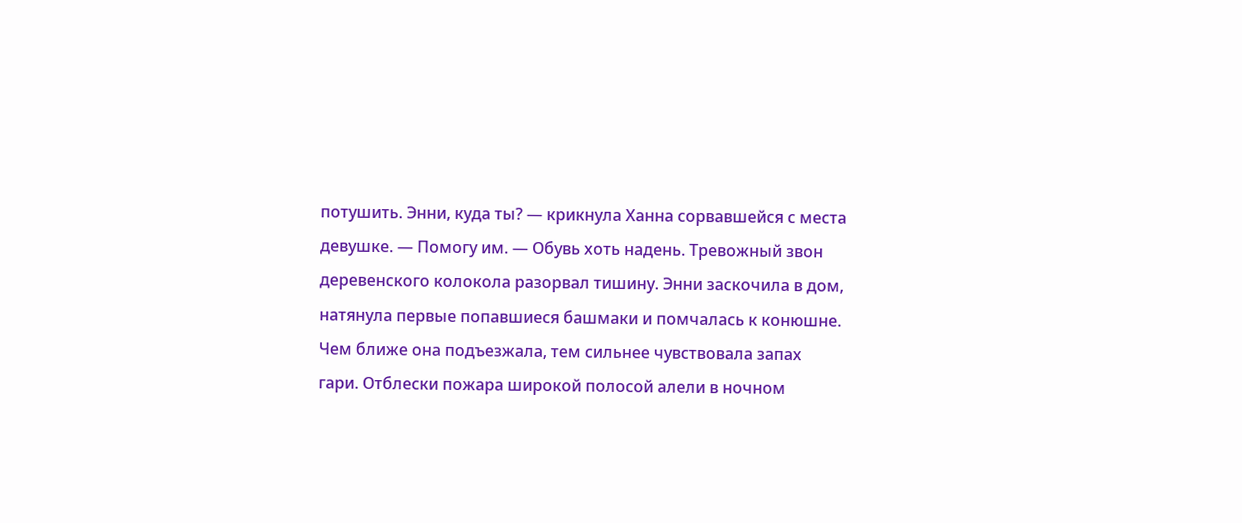потушить. Энни, куда ты? — крикнула Ханна сорвавшейся с места девушке. — Помогу им. — Обувь хоть надень. Тревожный звон деревенского колокола разорвал тишину. Энни заскочила в дом, натянула первые попавшиеся башмаки и помчалась к конюшне. Чем ближе она подъезжала, тем сильнее чувствовала запах гари. Отблески пожара широкой полосой алели в ночном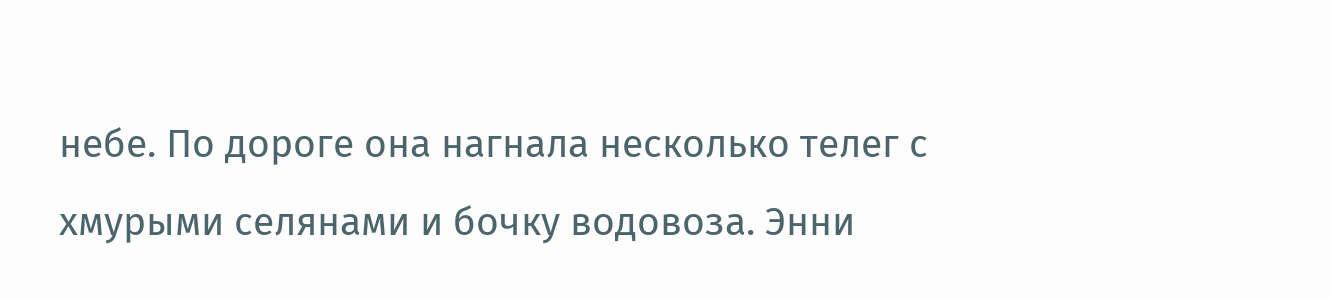небе. По дороге она нагнала несколько телег с хмурыми селянами и бочку водовоза. Энни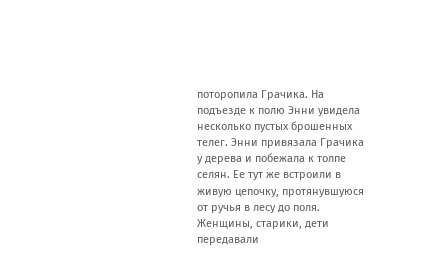поторопила Грачика. На подъезде к полю Энни увидела несколько пустых брошенных телег. Энни привязала Грачика у дерева и побежала к толпе селян. Ее тут же встроили в живую цепочку, протянувшуюся от ручья в лесу до поля. Женщины, старики, дети передавали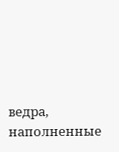ведра, наполненные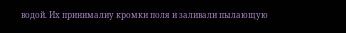водой. Их принималиу кромки поля и заливали пылающую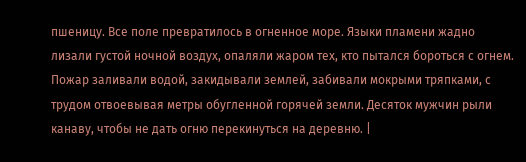пшеницу. Все поле превратилось в огненное море. Языки пламени жадно лизали густой ночной воздух, опаляли жаром тех, кто пытался бороться с огнем. Пожар заливали водой, закидывали землей, забивали мокрыми тряпками, с трудом отвоевывая метры обугленной горячей земли. Десяток мужчин рыли канаву, чтобы не дать огню перекинуться на деревню. |